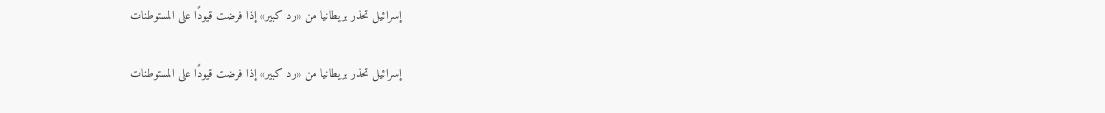إسرائيل تحذر بريطانيا من «رد كبير» إذا فرضت قيودًا على المستوطنات

إسرائيل تحذر بريطانيا من «رد كبير» إذا فرضت قيودًا على المستوطنات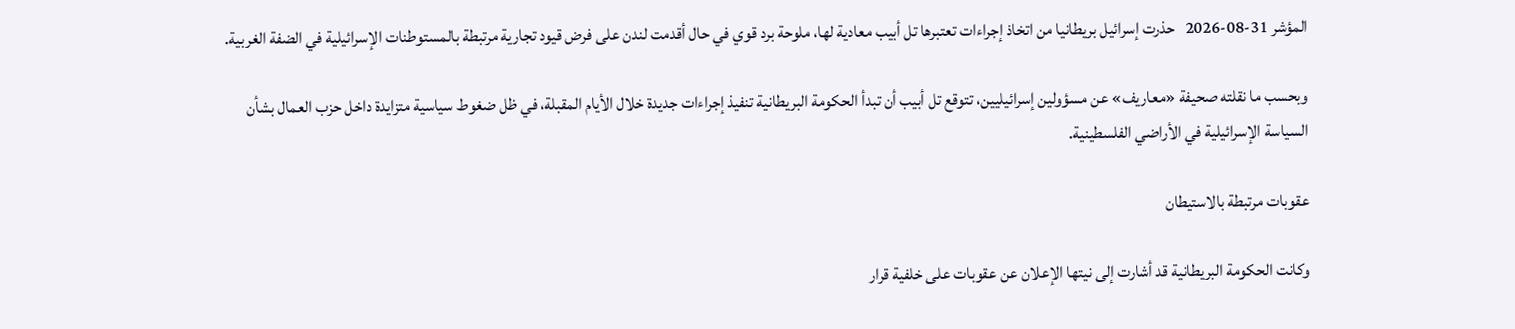المؤشر 31-08-2026   حذرت إسرائيل بريطانيا من اتخاذ إجراءات تعتبرها تل أبيب معادية لها، ملوحة برد قوي في حال أقدمت لندن على فرض قيود تجارية مرتبطة بالمستوطنات الإسرائيلية في الضفة الغربية.

وبحسب ما نقلته صحيفة «معاريف» عن مسؤولين إسرائيليين، تتوقع تل أبيب أن تبدأ الحكومة البريطانية تنفيذ إجراءات جديدة خلال الأيام المقبلة، في ظل ضغوط سياسية متزايدة داخل حزب العمال بشأن السياسة الإسرائيلية في الأراضي الفلسطينية.

عقوبات مرتبطة بالاستيطان

وكانت الحكومة البريطانية قد أشارت إلى نيتها الإعلان عن عقوبات على خلفية قرار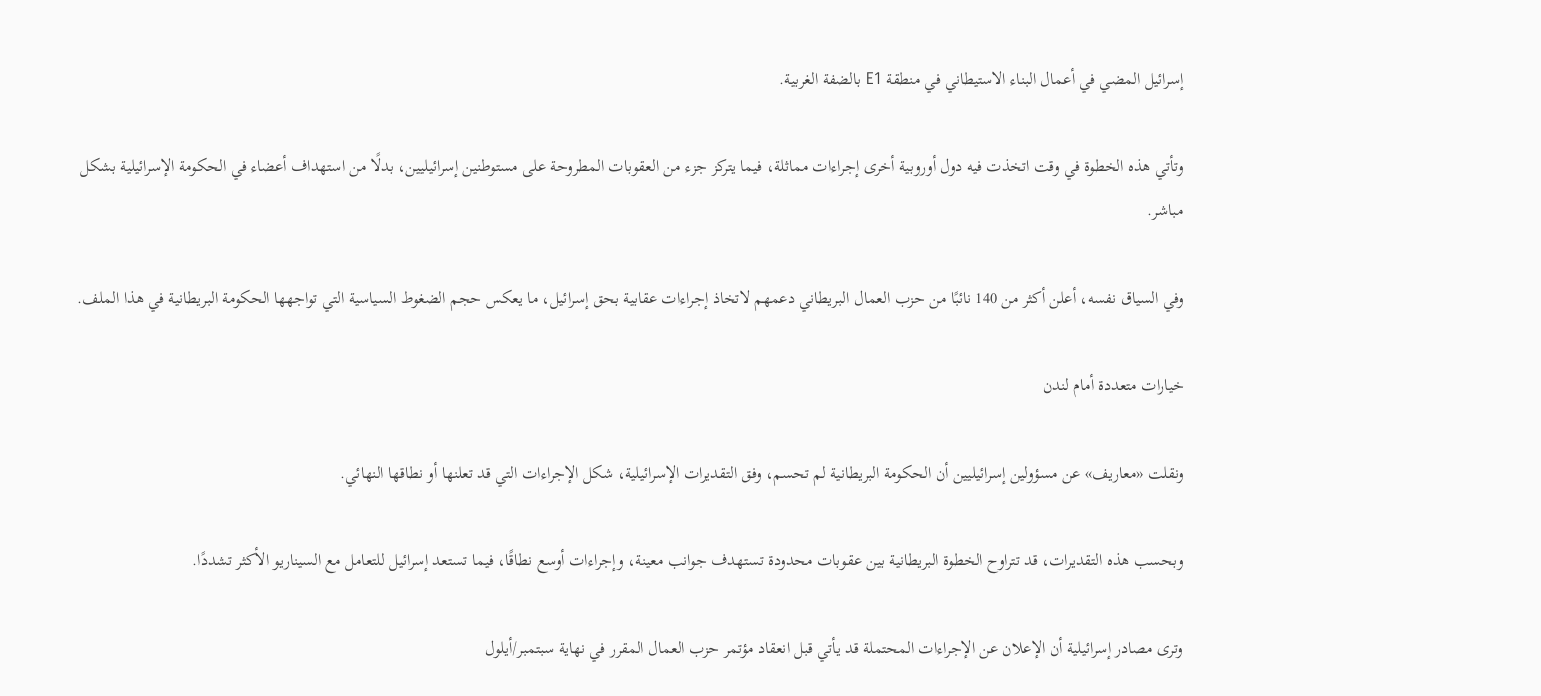إسرائيل المضي في أعمال البناء الاستيطاني في منطقة E1 بالضفة الغربية.

وتأتي هذه الخطوة في وقت اتخذت فيه دول أوروبية أخرى إجراءات مماثلة، فيما يتركز جزء من العقوبات المطروحة على مستوطنين إسرائيليين، بدلًا من استهداف أعضاء في الحكومة الإسرائيلية بشكل مباشر.

وفي السياق نفسه، أعلن أكثر من 140 نائبًا من حزب العمال البريطاني دعمهم لاتخاذ إجراءات عقابية بحق إسرائيل، ما يعكس حجم الضغوط السياسية التي تواجهها الحكومة البريطانية في هذا الملف.

خيارات متعددة أمام لندن

ونقلت «معاريف» عن مسؤولين إسرائيليين أن الحكومة البريطانية لم تحسم، وفق التقديرات الإسرائيلية، شكل الإجراءات التي قد تعلنها أو نطاقها النهائي.

وبحسب هذه التقديرات، قد تتراوح الخطوة البريطانية بين عقوبات محدودة تستهدف جوانب معينة، وإجراءات أوسع نطاقًا، فيما تستعد إسرائيل للتعامل مع السيناريو الأكثر تشددًا.

وترى مصادر إسرائيلية أن الإعلان عن الإجراءات المحتملة قد يأتي قبل انعقاد مؤتمر حزب العمال المقرر في نهاية سبتمبر/أيلول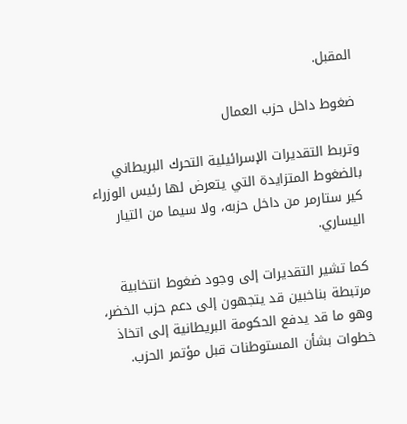المقبل.

ضغوط داخل حزب العمال

وتربط التقديرات الإسرائيلية التحرك البريطاني بالضغوط المتزايدة التي يتعرض لها رئيس الوزراء كير ستارمر من داخل حزبه، ولا سيما من التيار اليساري.

كما تشير التقديرات إلى وجود ضغوط انتخابية مرتبطة بناخبين قد يتجهون إلى دعم حزب الخضر، وهو ما قد يدفع الحكومة البريطانية إلى اتخاذ خطوات بشأن المستوطنات قبل مؤتمر الحزب.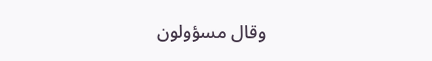وقال مسؤولون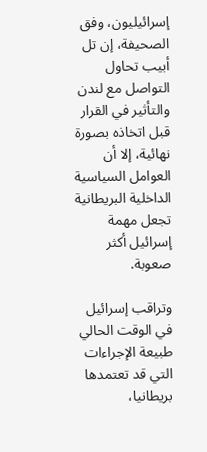إسرائيليون، وفق الصحيفة، إن تل أبيب تحاول التواصل مع لندن والتأثير في القرار قبل اتخاذه بصورة نهائية، إلا أن العوامل السياسية الداخلية البريطانية تجعل مهمة إسرائيل أكثر صعوبة.

وتراقب إسرائيل في الوقت الحالي طبيعة الإجراءات التي قد تعتمدها بريطانيا،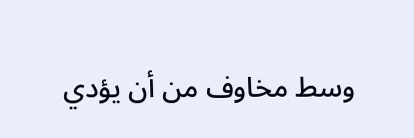وسط مخاوف من أن يؤدي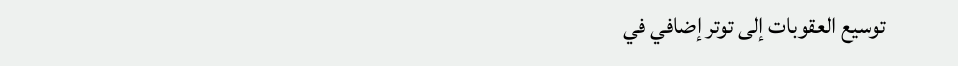توسيع العقوبات إلى توتر إضافي في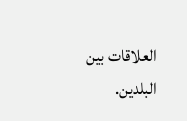العلاقات بين البلدين.